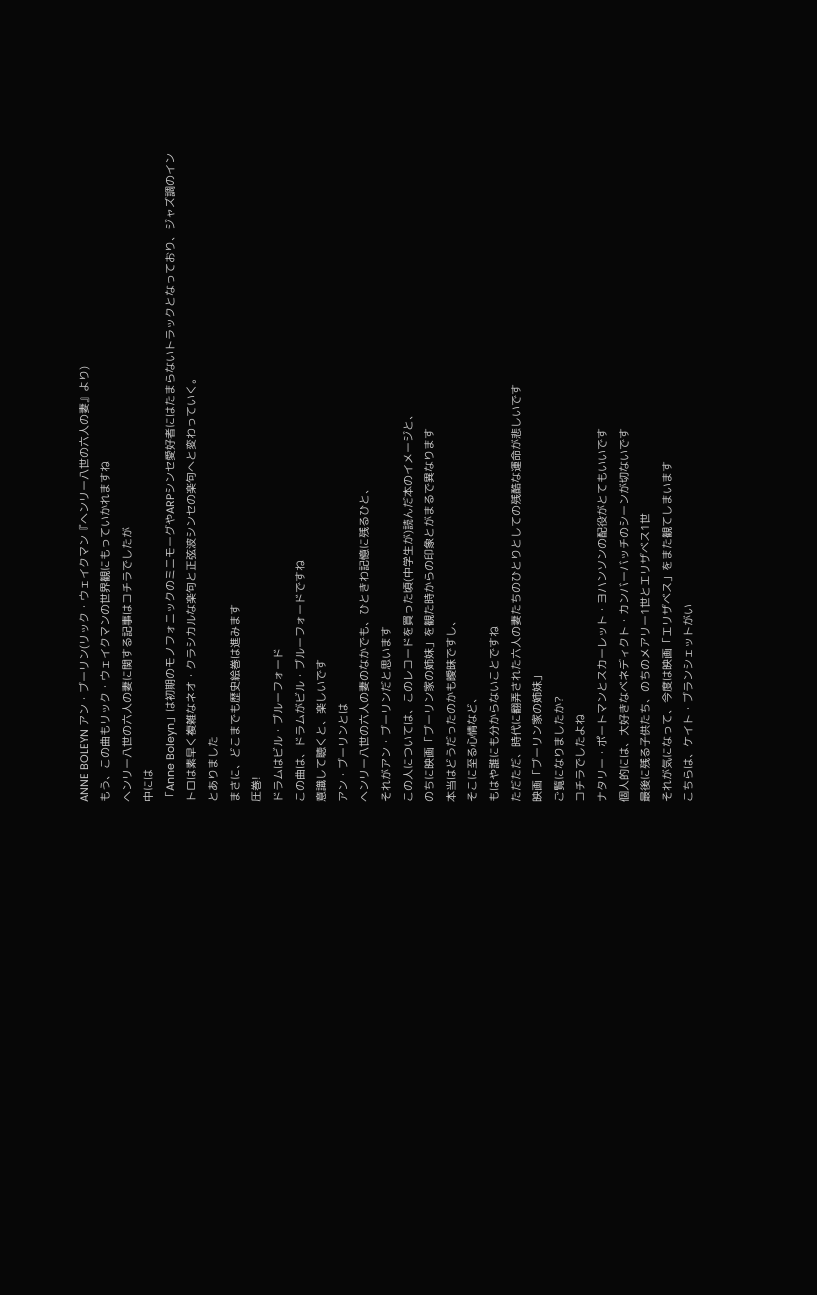ANNE BOLEYN アン・ブーリン(リック・ウェイクマン『ヘンリー八世の六人の妻』より)
もう、この曲もリック・ウェイクマンの世界観にもっていかれますね
ヘンリー八世の六人の妻に関する記事はコチラでしたが
中には
「Anne Boleyn」は初期のモノフォニックのミニモーグやARPシンセ愛好者にはたまらないトラックとなっており、ジャズ調のイントロは素早く複雑なネオ・クラシカルな楽句と正弦波シンセの楽句へと変わっていく。
とありました
まさに、どこまでも歴史絵巻は進みます
圧巻!
ドラムはビル・ブルーフォード
この曲は、ドラムがビル・ブルーフォードですね
意識して聴くと、楽しいです
アン・ブーリンとは
ヘンリー八世の六人の妻のなかでも、ひときわ記憶に残るひと、
それがアン・ブーリンだと思います
この人については、このレコードを買った頃(中学生が)読んだ本のイメージと、
のちに映画「ブーリン家の姉妹」を観た時からの印象とがまるで異なります
本当はどうだったのかも曖昧ですし、
そこに至る心情など、
もはや誰にも分からないことですね
ただただ、時代に翻弄された六人の妻たちのひとりとしての残酷な運命が悲しいです
映画「ブーリン家の姉妹」
ご覧になりましたか?
コチラでしたよね
ナタリー・ポートマンとスカーレット・ヨハンソンの配役がとてもいいです
個人的には、大好きなベネディクト・カンバーバッチのシーンが切ないです
最後に残る子供たち、のちのメアリー1世とエリザベス1世
それが気になって、今度は映画「エリザベス」をまた観てしまいます
こちらは、ケイト・ブランシェットがい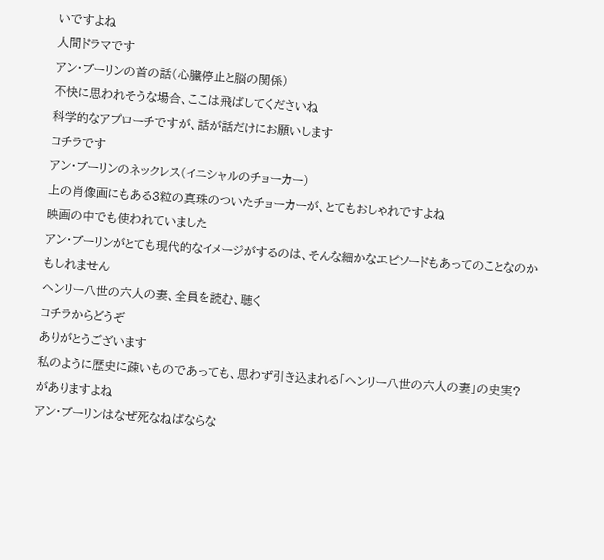いですよね
人間ドラマです
アン・ブーリンの首の話(心臓停止と脳の関係)
不快に思われそうな場合、ここは飛ばしてくださいね
科学的なアプローチですが、話が話だけにお願いします
コチラです
アン・ブーリンのネックレス(イニシャルのチョーカー)
上の肖像画にもある3粒の真珠のついたチョーカーが、とてもおしゃれですよね
映画の中でも使われていました
アン・ブーリンがとても現代的なイメージがするのは、そんな細かなエピソードもあってのことなのかもしれません
ヘンリー八世の六人の妻、全員を読む、聴く
コチラからどうぞ
ありがとうございます
私のように歴史に疎いものであっても、思わず引き込まれる「ヘンリー八世の六人の妻」の史実?がありますよね
アン・ブーリンはなぜ死なねばならな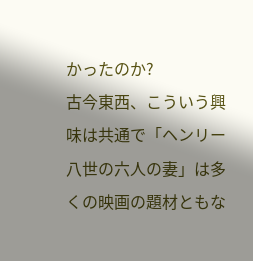かったのか?
古今東西、こういう興味は共通で「ヘンリー八世の六人の妻」は多くの映画の題材ともな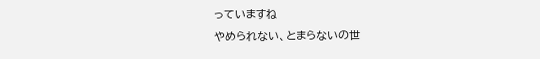っていますね
やめられない、とまらないの世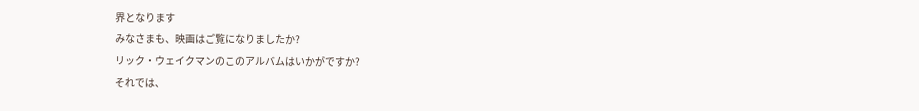界となります
みなさまも、映画はご覧になりましたか?
リック・ウェイクマンのこのアルバムはいかがですか?
それでは、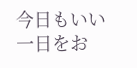今日もいい一日をお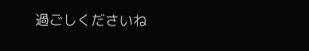過ごしくださいね